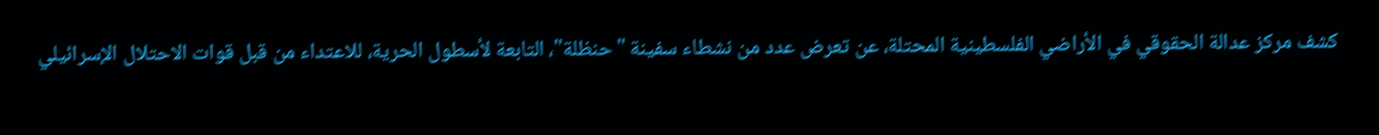كشف مركز عدالة الحقوقي في الأراضي الفلسطينية المحتلة، عن تعرض عدد من نشطاء سفينة "حنظلة"، التابعة لأسطول الحرية، للاعتداء من قبل قوات الاحتلال الإسرائيلي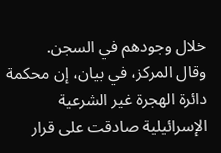خلال وجودهم في السجن.
وقال المركز، في بيان، إن محكمة دائرة الهجرة غير الشرعية الإسرائيلية صادقت على قرار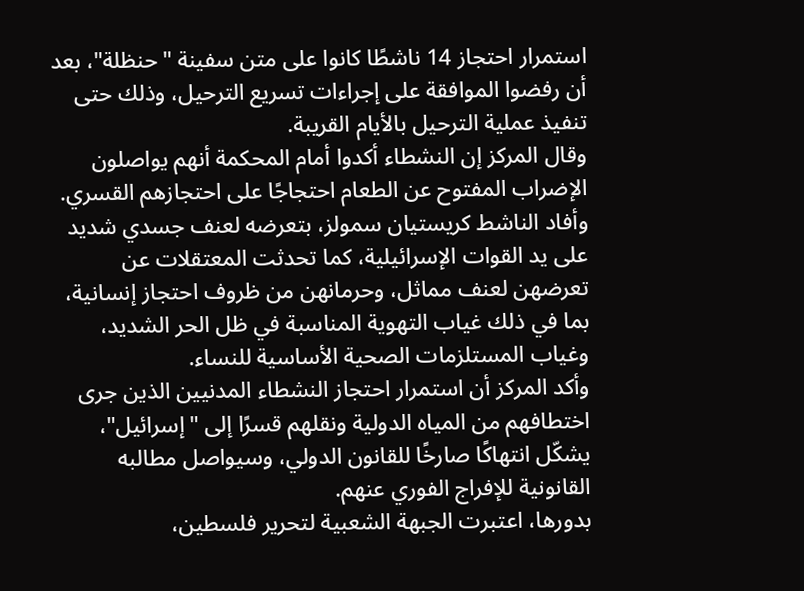استمرار احتجاز 14 ناشطًا كانوا على متن سفينة "حنظلة"، بعد أن رفضوا الموافقة على إجراءات تسريع الترحيل، وذلك حتى تنفيذ عملية الترحيل بالأيام القريبة.
وقال المركز إن النشطاء أكدوا أمام المحكمة أنهم يواصلون الإضراب المفتوح عن الطعام احتجاجًا على احتجازهم القسري.
وأفاد الناشط كريستيان سمولز، بتعرضه لعنف جسدي شديد على يد القوات الإسرائيلية، كما تحدثت المعتقلات عن تعرضهن لعنف مماثل، وحرمانهن من ظروف احتجاز إنسانية، بما في ذلك غياب التهوية المناسبة في ظل الحر الشديد، وغياب المستلزمات الصحية الأساسية للنساء.
وأكد المركز أن استمرار احتجاز النشطاء المدنيين الذين جرى اختطافهم من المياه الدولية ونقلهم قسرًا إلى "إسرائيل"، يشكّل انتهاكًا صارخًا للقانون الدولي، وسيواصل مطالبه القانونية للإفراج الفوري عنهم.
بدورها، اعتبرت الجبهة الشعبية لتحرير فلسطين،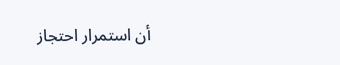أن استمرار احتجاز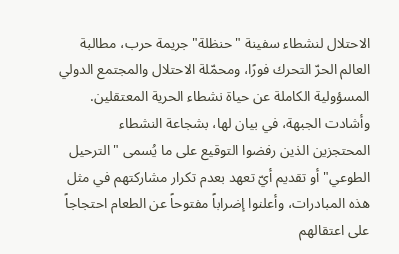الاحتلال لنشطاء سفينة "حنظلة" جريمة حرب، مطالبة العالم الحرّ التحرك فورًا، ومحمّلة الاحتلال والمجتمع الدولي المسؤولية الكاملة عن حياة نشطاء الحرية المعتقلين.
وأشادت الجبهة، في بيان لها، بشجاعة النشطاء المحتجزين الذين رفضوا التوقيع على ما يُسمى "الترحيل الطوعي" أو تقديم أيّ تعهد بعدم تكرار مشاركتهم في مثل هذه المبادرات، وأعلنوا إضراباً مفتوحاً عن الطعام احتجاجاً على اعتقالهم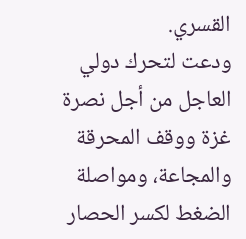القسري.
ودعت لتحرك دولي العاجل من أجل نصرة غزة ووقف المحرقة والمجاعة، ومواصلة الضغط لكسر الحصار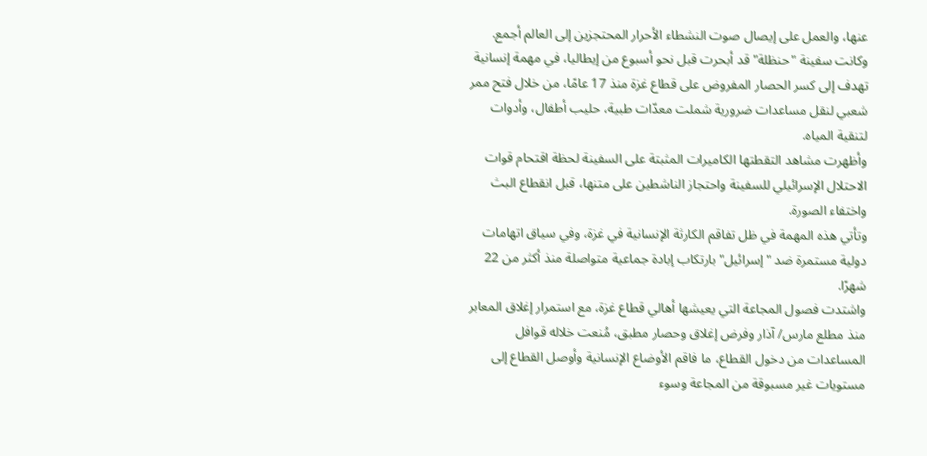عنها، والعمل على إيصال صوت النشطاء الأحرار المحتجزين إلى العالم أجمع.
وكانت سفينة "حنظلة" قد أبحرت قبل نحو أسبوع من إيطاليا، في مهمة إنسانية تهدف إلى كسر الحصار المفروض على قطاع غزة منذ 17 عامًا، من خلال فتح ممر شعبي لنقل مساعدات ضرورية شملت معدّات طبية، حليب أطفال، وأدوات لتنقية المياه.
وأظهرت مشاهد التقطتها الكاميرات المثبتة على السفينة لحظة اقتحام قوات الاحتلال الإسرائيلي للسفينة واحتجاز الناشطين على متنها، قبل انقطاع البث واختفاء الصورة.
وتأتي هذه المهمة في ظل تفاقم الكارثة الإنسانية في غزة، وفي سياق اتهامات دولية مستمرة ضد "إسرائيل" بارتكاب إبادة جماعية متواصلة منذ أكثر من 22 شهرًا.
واشتدت فصول المجاعة التي يعيشها أهالي قطاع غزة، مع استمرار إغلاق المعابر منذ مطلع مارس/ آذار وفرض إغلاق وحصار مطبق، مُنعت خلاله قوافل المساعدات من دخول القطاع، ما فاقم الأوضاع الإنسانية وأوصل القطاع إلى مستويات غير مسبوقة من المجاعة وسوء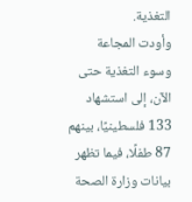التغذية.
وأودت المجاعة وسوء التغذية حتى الآن، إلى استشهاد 133 فلسطينيًا، بينهم 87 طفلًا، فيما تظهر بيانات وزارة الصحة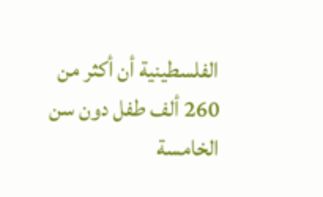الفلسطينية أن أكثر من 260 ألف طفل دون سن الخامسة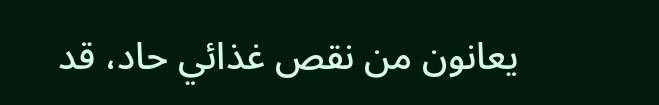يعانون من نقص غذائي حاد، قد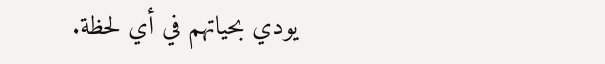يودي بحياتهم في أي لحظة.